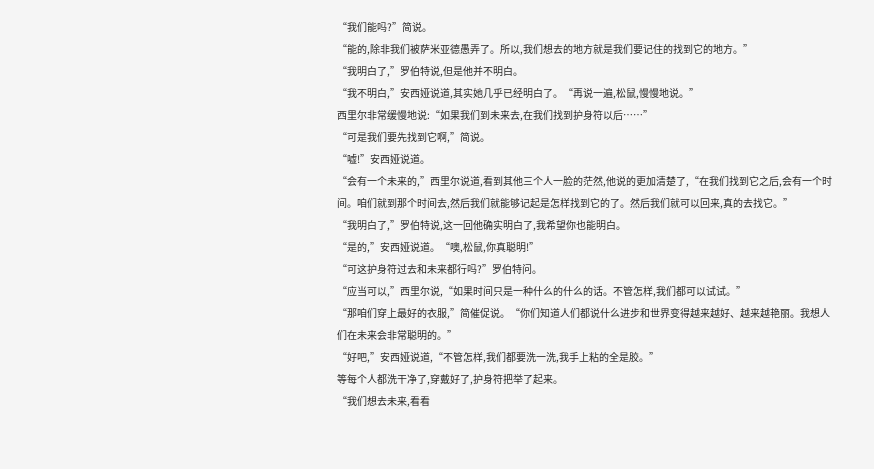“我们能吗?”简说。
“能的,除非我们被萨米亚德愚弄了。所以,我们想去的地方就是我们要记住的找到它的地方。”
“我明白了,”罗伯特说,但是他并不明白。
“我不明白,”安西娅说道,其实她几乎已经明白了。“再说一遍,松鼠,慢慢地说。”
西里尔非常缓慢地说:“如果我们到未来去,在我们找到护身符以后……”
“可是我们要先找到它啊,”简说。
“嘘!”安西娅说道。
“会有一个未来的,”西里尔说道,看到其他三个人一脸的茫然,他说的更加清楚了,“在我们找到它之后,会有一个时间。咱们就到那个时间去,然后我们就能够记起是怎样找到它的了。然后我们就可以回来,真的去找它。”
“我明白了,”罗伯特说,这一回他确实明白了,我希望你也能明白。
“是的,”安西娅说道。“噢,松鼠,你真聪明!”
“可这护身符过去和未来都行吗?”罗伯特问。
“应当可以,”西里尔说,“如果时间只是一种什么的什么的话。不管怎样,我们都可以试试。”
“那咱们穿上最好的衣服,”简催促说。“你们知道人们都说什么进步和世界变得越来越好、越来越艳丽。我想人们在未来会非常聪明的。”
“好吧,”安西娅说道,“不管怎样,我们都要洗一洗,我手上粘的全是胶。”
等每个人都洗干净了,穿戴好了,护身符把举了起来。
“我们想去未来,看看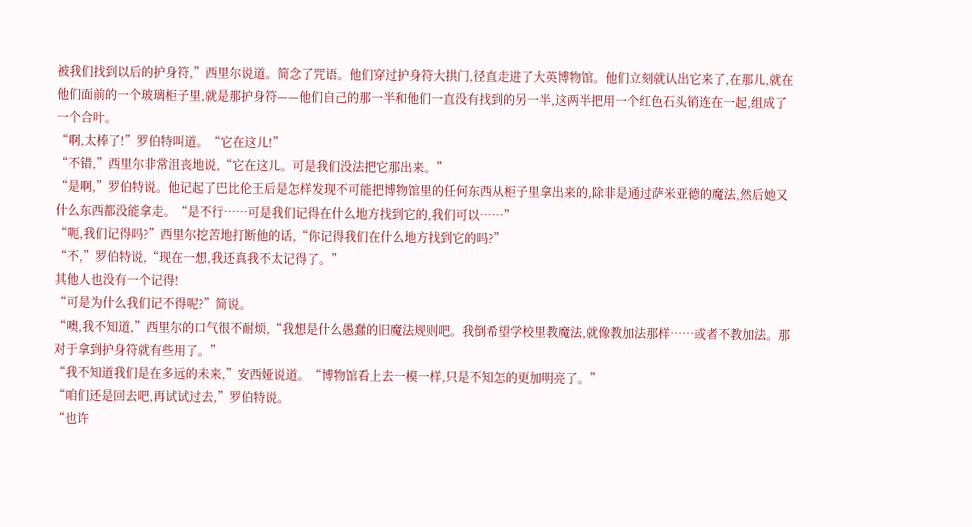被我们找到以后的护身符,”西里尔说道。简念了咒语。他们穿过护身符大拱门,径直走进了大英博物馆。他们立刻就认出它来了,在那儿,就在他们面前的一个玻璃柜子里,就是那护身符——他们自己的那一半和他们一直没有找到的另一半,这两半把用一个红色石头销连在一起,组成了一个合叶。
“啊,太棒了!”罗伯特叫道。“它在这儿!”
“不错,”西里尔非常沮丧地说,“它在这儿。可是我们没法把它那出来。”
“是啊,”罗伯特说。他记起了巴比伦王后是怎样发现不可能把博物馆里的任何东西从柜子里拿出来的,除非是通过萨米亚德的魔法,然后她又什么东西都没能拿走。“是不行……可是我们记得在什么地方找到它的,我们可以……”
“呃,我们记得吗?”西里尔挖苦地打断他的话,“你记得我们在什么地方找到它的吗?”
“不,”罗伯特说,“现在一想,我还真我不太记得了。”
其他人也没有一个记得!
“可是为什么我们记不得呢?”简说。
“噢,我不知道,”西里尔的口气很不耐烦,“我想是什么愚蠢的旧魔法规则吧。我倒希望学校里教魔法,就像教加法那样……或者不教加法。那对于拿到护身符就有些用了。”
“我不知道我们是在多远的未来,”安西娅说道。“博物馆看上去一模一样,只是不知怎的更加明亮了。”
“咱们还是回去吧,再试试过去,”罗伯特说。
“也许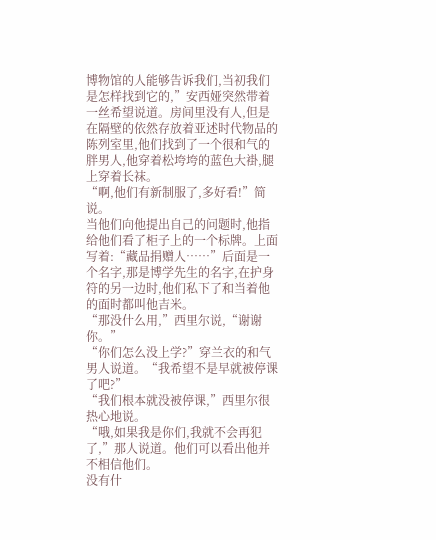博物馆的人能够告诉我们,当初我们是怎样找到它的,”安西娅突然带着一丝希望说道。房间里没有人,但是在隔壁的依然存放着亚述时代物品的陈列室里,他们找到了一个很和气的胖男人,他穿着松垮垮的蓝色大褂,腿上穿着长袜。
“啊,他们有新制服了,多好看!”简说。
当他们向他提出自己的问题时,他指给他们看了柜子上的一个标牌。上面写着:“藏品捐赠人……”后面是一个名字,那是博学先生的名字,在护身符的另一边时,他们私下了和当着他的面时都叫他吉米。
“那没什么用,”西里尔说,“谢谢你。”
“你们怎么没上学?”穿兰衣的和气男人说道。“我希望不是早就被停课了吧?”
“我们根本就没被停课,”西里尔很热心地说。
“哦,如果我是你们,我就不会再犯了,”那人说道。他们可以看出他并不相信他们。
没有什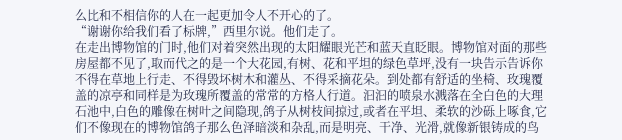么比和不相信你的人在一起更加令人不开心的了。
“谢谢你给我们看了标牌,”西里尔说。他们走了。
在走出博物馆的门时,他们对着突然出现的太阳耀眼光芒和蓝天直眨眼。博物馆对面的那些房屋都不见了,取而代之的是一个大花园,有树、花和平坦的绿色草坪,没有一块告示告诉你不得在草地上行走、不得毁坏树木和灌丛、不得采摘花朵。到处都有舒适的坐椅、玫瑰覆盖的凉亭和同样是为玫瑰所覆盖的常常的方格人行道。汩汩的喷泉水溅落在全白色的大理石池中,白色的雕像在树叶之间隐现,鸽子从树枝间掠过,或者在平坦、柔软的沙砾上啄食,它们不像现在的博物馆鸽子那么色泽暗淡和杂乱,而是明亮、干净、光滑,就像新银铸成的鸟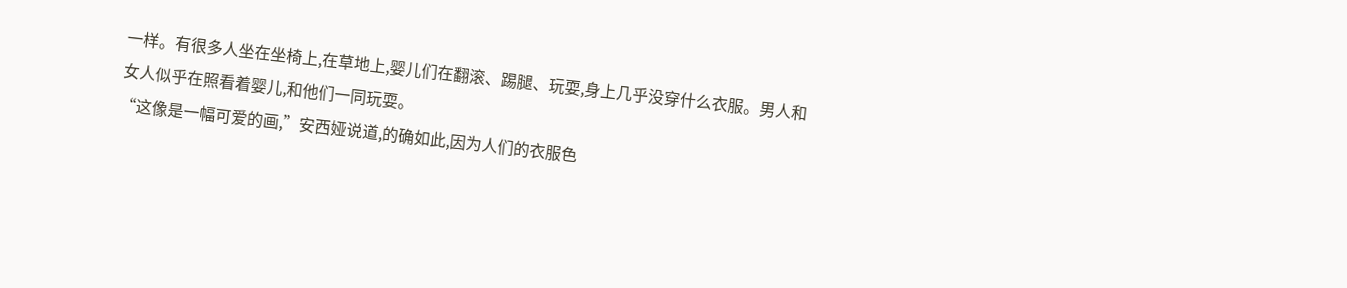一样。有很多人坐在坐椅上,在草地上,婴儿们在翻滚、踢腿、玩耍,身上几乎没穿什么衣服。男人和女人似乎在照看着婴儿,和他们一同玩耍。
“这像是一幅可爱的画,”安西娅说道,的确如此,因为人们的衣服色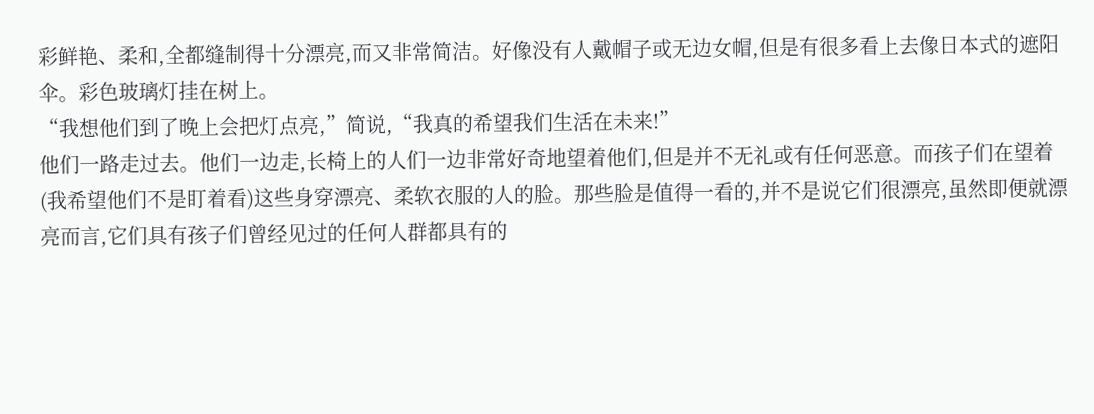彩鲜艳、柔和,全都缝制得十分漂亮,而又非常简洁。好像没有人戴帽子或无边女帽,但是有很多看上去像日本式的遮阳伞。彩色玻璃灯挂在树上。
“我想他们到了晚上会把灯点亮,”简说,“我真的希望我们生活在未来!”
他们一路走过去。他们一边走,长椅上的人们一边非常好奇地望着他们,但是并不无礼或有任何恶意。而孩子们在望着(我希望他们不是盯着看)这些身穿漂亮、柔软衣服的人的脸。那些脸是值得一看的,并不是说它们很漂亮,虽然即便就漂亮而言,它们具有孩子们曾经见过的任何人群都具有的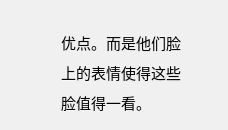优点。而是他们脸上的表情使得这些脸值得一看。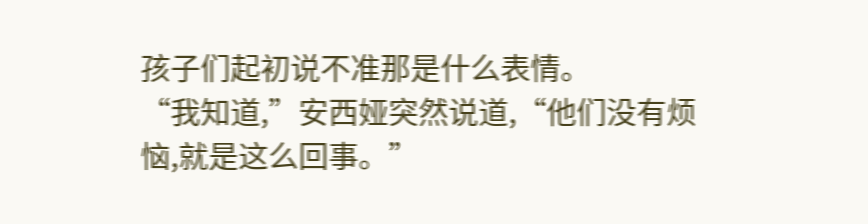孩子们起初说不准那是什么表情。
“我知道,”安西娅突然说道,“他们没有烦恼,就是这么回事。”